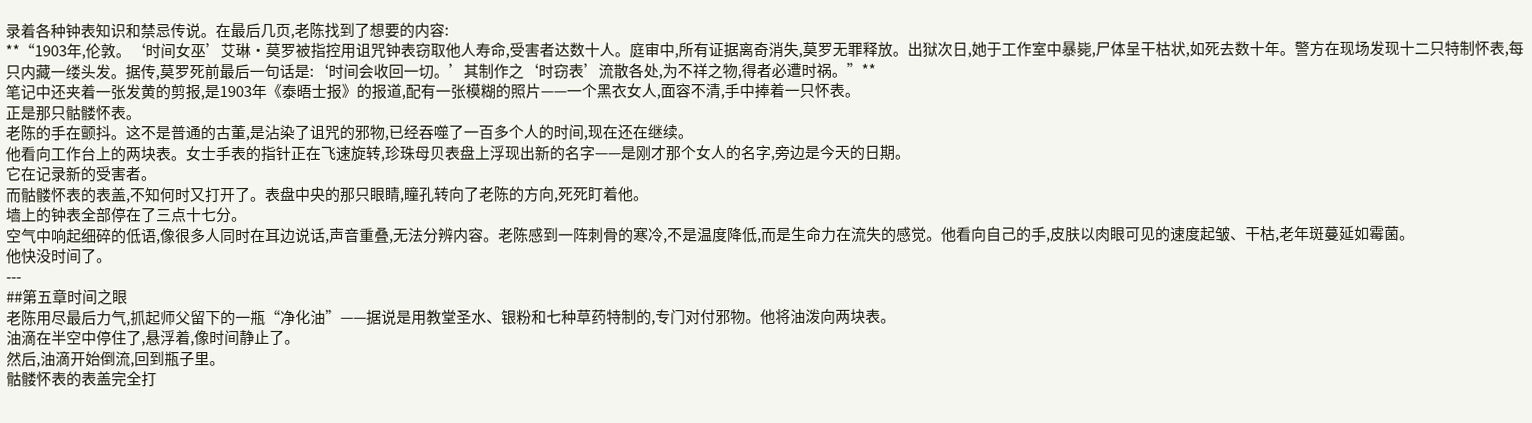录着各种钟表知识和禁忌传说。在最后几页,老陈找到了想要的内容:
**“1903年,伦敦。‘时间女巫’艾琳·莫罗被指控用诅咒钟表窃取他人寿命,受害者达数十人。庭审中,所有证据离奇消失,莫罗无罪释放。出狱次日,她于工作室中暴毙,尸体呈干枯状,如死去数十年。警方在现场发现十二只特制怀表,每只内藏一缕头发。据传,莫罗死前最后一句话是:‘时间会收回一切。’其制作之‘时窃表’流散各处,为不祥之物,得者必遭时祸。”**
笔记中还夹着一张发黄的剪报,是1903年《泰晤士报》的报道,配有一张模糊的照片——一个黑衣女人,面容不清,手中捧着一只怀表。
正是那只骷髅怀表。
老陈的手在颤抖。这不是普通的古董,是沾染了诅咒的邪物,已经吞噬了一百多个人的时间,现在还在继续。
他看向工作台上的两块表。女士手表的指针正在飞速旋转,珍珠母贝表盘上浮现出新的名字——是刚才那个女人的名字,旁边是今天的日期。
它在记录新的受害者。
而骷髅怀表的表盖,不知何时又打开了。表盘中央的那只眼睛,瞳孔转向了老陈的方向,死死盯着他。
墙上的钟表全部停在了三点十七分。
空气中响起细碎的低语,像很多人同时在耳边说话,声音重叠,无法分辨内容。老陈感到一阵刺骨的寒冷,不是温度降低,而是生命力在流失的感觉。他看向自己的手,皮肤以肉眼可见的速度起皱、干枯,老年斑蔓延如霉菌。
他快没时间了。
---
##第五章时间之眼
老陈用尽最后力气,抓起师父留下的一瓶“净化油”——据说是用教堂圣水、银粉和七种草药特制的,专门对付邪物。他将油泼向两块表。
油滴在半空中停住了,悬浮着,像时间静止了。
然后,油滴开始倒流,回到瓶子里。
骷髅怀表的表盖完全打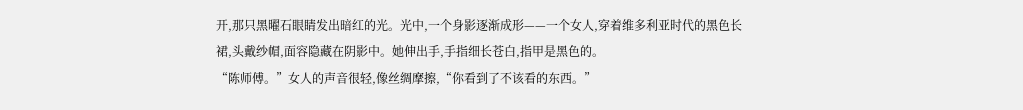开,那只黑曜石眼睛发出暗红的光。光中,一个身影逐渐成形——一个女人,穿着维多利亚时代的黑色长裙,头戴纱帽,面容隐藏在阴影中。她伸出手,手指细长苍白,指甲是黑色的。
“陈师傅。”女人的声音很轻,像丝绸摩擦,“你看到了不该看的东西。”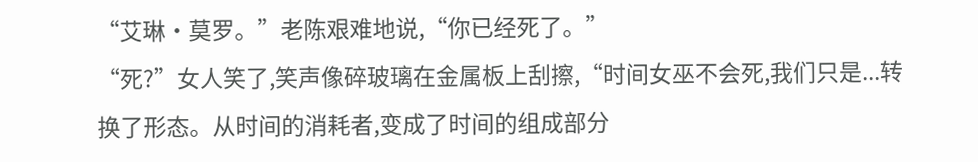“艾琳·莫罗。”老陈艰难地说,“你已经死了。”
“死?”女人笑了,笑声像碎玻璃在金属板上刮擦,“时间女巫不会死,我们只是...转换了形态。从时间的消耗者,变成了时间的组成部分